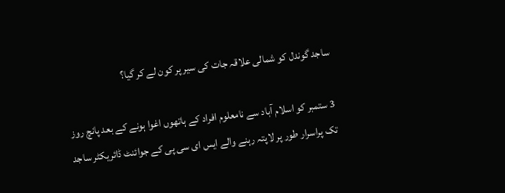ساجد گوندل کو شمالی علاقہ جات کی سیر پر کون لے کر گیا؟

3 ستمبر کو اسلام آباد سے نامعلوم افراد کے ہاتھوں اغوا ہونے کے بعد پانچ روز تک پراسرار طور پر لاپتہ رہنے والے ایس ای سی پی کے جوائنٹ ڈائریکٹر ساجد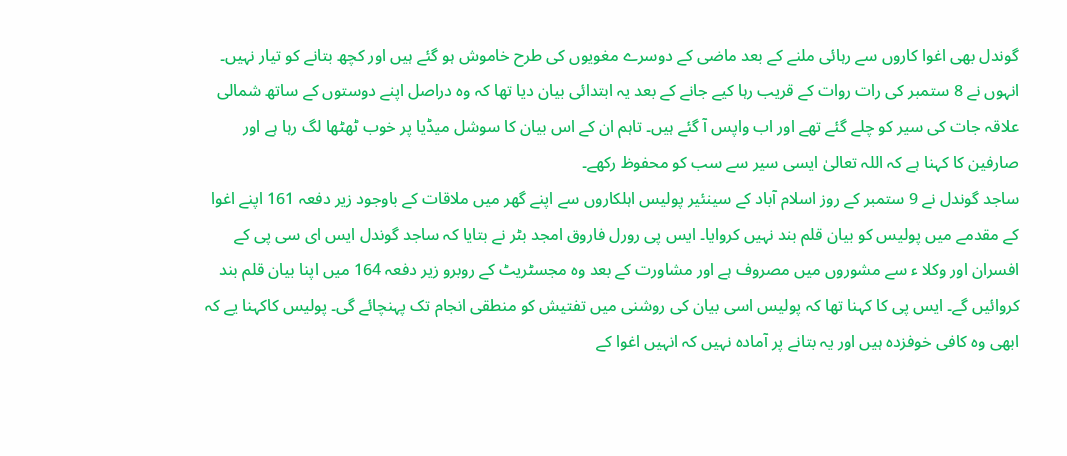گوندل بھی اغوا کاروں سے رہائی ملنے کے بعد ماضی کے دوسرے مغویوں کی طرح خاموش ہو گئے ہیں اور کچھ بتانے کو تیار نہیں۔ انہوں نے 8 ستمبر کی رات روات کے قریب رہا کیے جانے کے بعد یہ ابتدائی بیان دیا تھا کہ وہ دراصل اپنے دوستوں کے ساتھ شمالی علاقہ جات کی سیر کو چلے گئے تھے اور اب واپس آ گئے ہیں۔ تاہم ان کے اس بیان کا سوشل میڈیا پر خوب ٹھٹھا لگ رہا ہے اور صارفین کا کہنا ہے کہ اللہ تعالیٰ ایسی سیر سے سب کو محفوظ رکھے۔
ساجد گوندل نے 9 ستمبر کے روز اسلام آباد کے سینئیر پولیس اہلکاروں سے اپنے گھر میں ملاقات کے باوجود زیر دفعہ 161 اپنے اغوا کے مقدمے میں پولیس کو بیان قلم بند نہیں کروایا۔ ایس پی رورل فاروق امجد بٹر نے بتایا کہ ساجد گوندل ایس ای سی پی کے افسران اور وکلا ء سے مشوروں میں مصروف ہے اور مشاورت کے بعد وہ مجسٹریٹ کے روبرو زیر دفعہ 164 میں اپنا بیان قلم بند کروائیں گے۔ ایس پی کا کہنا تھا کہ پولیس اسی بیان کی روشنی میں تفتیش کو منطقی انجام تک پہنچائے گی۔ پولیس کاکہنا یے کہ ابھی وہ کافی خوفزدہ ہیں اور یہ بتانے پر آمادہ نہیں کہ انہیں اغوا کے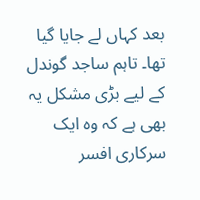بعد کہاں لے جایا گیا تھا۔ تاہم ساجد گوندل کے لیے بڑی مشکل یہ بھی ہے کہ وہ ایک سرکاری افسر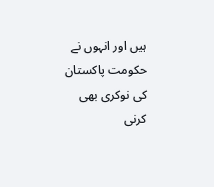ہیں اور انہوں نے حکومت پاکستان کی نوکری بھی کرنی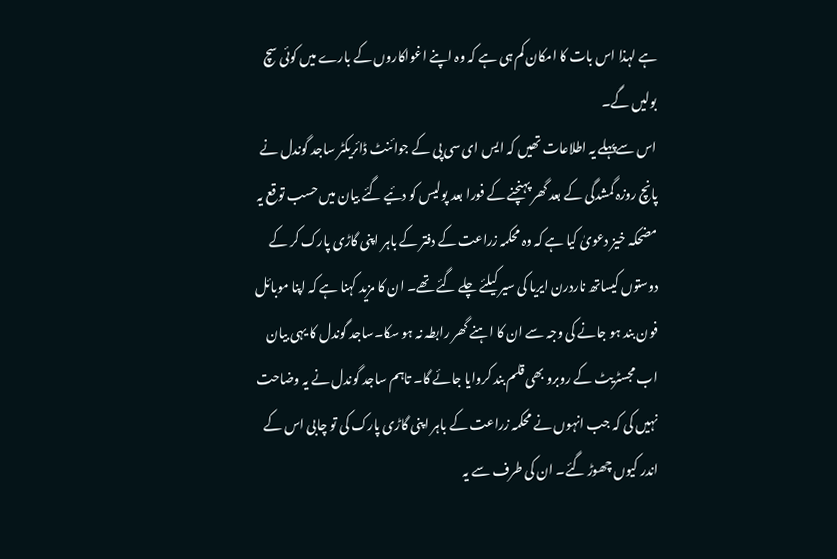ہے لہذا اس بات کا امکان کم ہی ہے کہ وہ اپنے اغواکاروں کے بارے میں کوئی سچ بولیں گے۔
اس سےپہلے یہ اطلاعات تھیں کہ ایس ای سی پی کے جوائنٹ ڈائریکٹر ساجد گوندل نے پانچ روزہ گمشدگی کے بعد گھر پہنچنے کے فورا بعد پولیس کو دئیے گئے بیان میں حسب توقع یہ مضحکہ خیز دعویٰ کیا ہے کہ وہ محکمہ زراعت کے دفتر کے باہر اپنی گاڑی پارک کر کے دوستوں کیساتھ ناردرن ایریا کی سیر کیلئے چلے گئے تھے۔ ان کا مزید کہنا ہے کہ اپنا موبائل فون بند ہو جانے کی وجہ سے ان کا اہنے گھر رابطہ نہ ہو سکا۔ساجد گوندل کا یہی بیان اب مجسٹریٹ کے روبرو بھی قلم بند کروایا جائے گا۔ تاہم ساجد گوندل نے یہ وضاحت نہیں کی کہ جب انہوں نے محکمہ زراعت کے باہر اپنی گاڑی پارک کی تو چابی اس کے اندر کیوں چھوڑ گئے۔ ان کی طرف سے یہ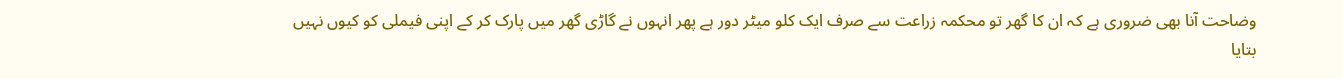وضاحت آنا بھی ضروری ہے کہ ان کا گھر تو محکمہ زراعت سے صرف ایک کلو میٹر دور ہے پھر انہوں نے گاڑی گھر میں پارک کر کے اپنی فیملی کو کیوں نہیں بتایا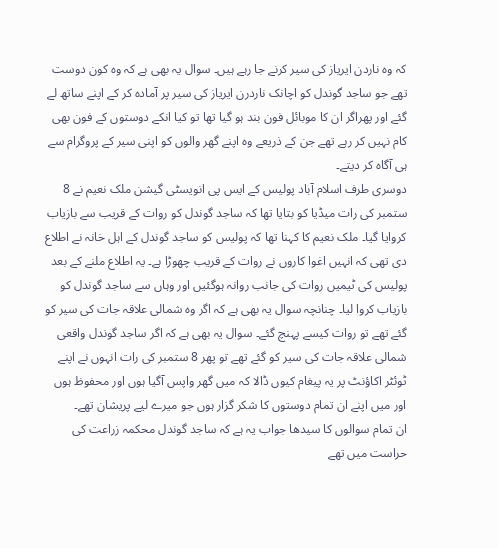کہ وہ ناردن ایریاز کی سیر کرنے جا رہے ہیں۔ سوال یہ بھی ہے کہ وہ کون دوست تھے جو ساجد گوندل کو اچانک ناردرن ایریاز کی سیر پر آمادہ کر کے اپنے ساتھ لے گئے اور پھراگر ان کا موبائل فون بند ہو گیا تھا تو کیا انکے دوستوں کے فون بھی کام نہیں کر رہے تھے جن کے ذریعے وہ اپنے گھر والوں کو اپنی سیر کے پروگرام سے ہی آگاہ کر دیتے۔
دوسری طرف اسلام آباد پولیس کے ایس پی انویسٹی گیشن ملک نعیم نے 8 ستمبر کی رات میڈیا کو بتایا تھا کہ ساجد گوندل کو روات کے قریب سے بازیاب کروایا گیا۔ ملک نعیم کا کہنا تھا کہ پولیس کو ساجد گوندل کے اہل خانہ نے اطلاع دی تھی کہ انہیں اغوا کاروں نے روات کے قریب چھوڑا ہے۔ یہ اطلاع ملنے کے بعد پولیس کی ٹیمیں روات کی جانب روانہ ہوگئیں اور وہاں سے ساجد گوندل کو بازیاب کروا لیا۔ چنانچہ سوال یہ بھی ہے کہ اگر وہ شمالی علاقہ جات کی سیر کو گئے تھے تو روات کیسے پہنچ گئے۔ سوال یہ بھی ہے کہ اگر ساجد گوندل واقعی شمالی علاقہ جات کی سیر کو گئے تھے تو پھر 8 ستمبر کی رات انہوں نے اپنے ٹوئٹر اکاؤنٹ پر یہ پیغام کیوں ڈالا کہ میں گھر واپس آگیا ہوں اور محفوظ ہوں اور میں اپنے ان تمام دوستوں کا شکر گزار ہوں جو میرے لیے پریشان تھے۔
ان تمام سوالوں کا سیدھا جواب یہ ہے کہ ساجد گوندل محکمہ زراعت کی حراست میں تھے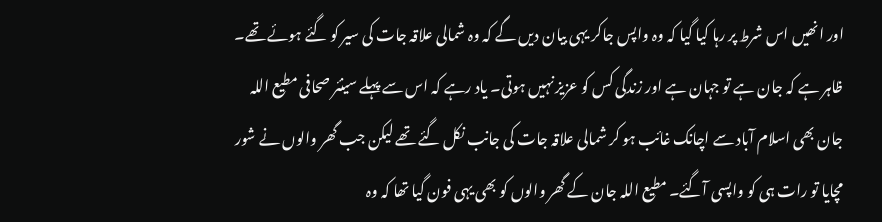اور انھیں اس شرط پر رہا کیا گیا کہ وہ واپس جاکر یہی بیان دیں گے کہ وہ شمالی علاقہ جات کی سیر کو گئے ہوئے تھے۔ ظاہر ہے کہ جان ہے تو جہان ہے اور زندگی کس کو عزیز نہیں ہوتی۔ یاد رہے کہ اس سے پہلے سینئر صحافی مطیع اللہ جان بھی اسلام آباد سے اچانک غائب ہو کر شمالی علاقہ جات کی جانب نکل گئے تھے لیکن جب گھر والوں نے شور مچایا تو رات ہی کو واپسی آگئے۔ مطیع اللہ جان کے گھر والوں کو بھی یہی فون گیا تھا کہ وہ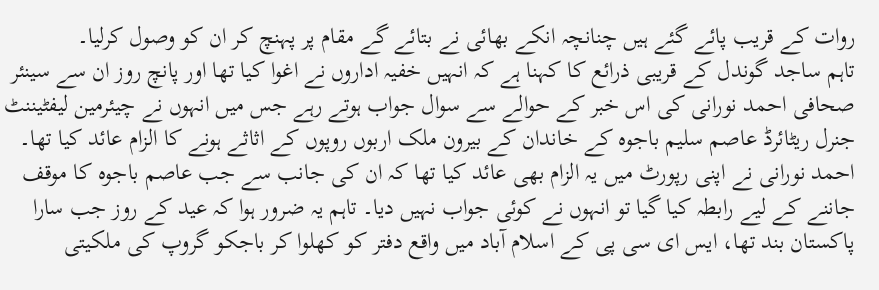روات کے قریب پائے گئے ہیں چنانچہ انکے بھائی نے بتائے گے مقام پر پہنچ کر ان کو وصول کرلیا۔
تاہم ساجد گوندل کے قریبی ذرائع کا کہنا ہے کہ انہیں خفیہ اداروں نے اغوا کیا تھا اور پانچ روز ان سے سینئر صحافی احمد نورانی کی اس خبر کے حوالے سے سوال جواب ہوتے رہے جس میں انہوں نے چیئرمین لیفٹیننٹ جنرل ریٹائرڈ عاصم سلیم باجوہ کے خاندان کے بیرون ملک اربوں روپوں کے اثاثے ہونے کا الزام عائد کیا تھا۔ احمد نورانی نے اپنی رپورٹ میں یہ الزام بھی عائد کیا تھا کہ ان کی جانب سے جب عاصم باجوہ کا موقف جاننے کے لیے رابطہ کیا گیا تو انہوں نے کوئی جواب نہیں دیا۔ تاہم یہ ضرور ہوا کہ عید کے روز جب سارا پاکستان بند تھا، ایس ای سی پی کے اسلام آباد میں واقع دفتر کو کھلوا کر باجکو گروپ کی ملکیتی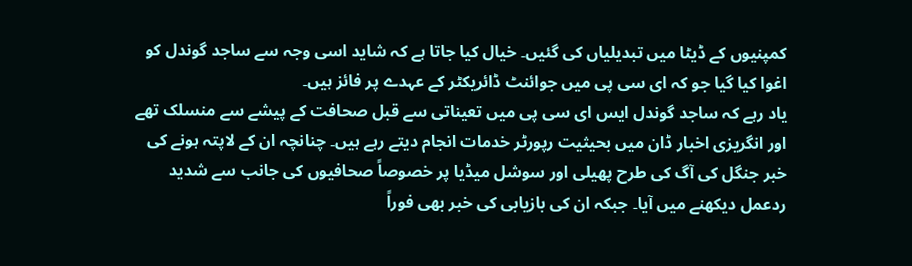کمپنیوں کے ڈیٹا میں تبدیلیاں کی گئیں۔ خیال کیا جاتا ہے کہ شاید اسی وجہ سے ساجد گوندل کو اغوا کیا گیا جو کہ ای سی پی میں جوائنٹ ڈائریکٹر کے عہدے پر فائز ہیں۔
یاد رہے کہ ساجد گوندل ایس ای سی پی میں تعیناتی سے قبل صحافت کے پیشے سے منسلک تھے اور انگریزی اخبار ڈان میں بحیثیت رپورٹر خدمات انجام دیتے رہے ہیں۔ چنانچہ ان کے لاپتہ ہونے کی خبر جنگل کی آگ کی طرح پھیلی اور سوشل میڈیا پر خصوصاً صحافیوں کی جانب سے شدید ردعمل دیکھنے میں آیا۔ جبکہ ان کی بازیابی کی خبر بھی فوراً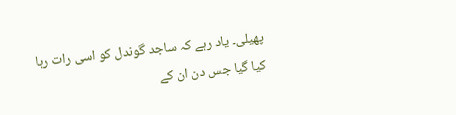پھیلی۔ یاد رہے کہ ساجد گوندل کو اسی رات رہا کیا گیا جس دن ان کے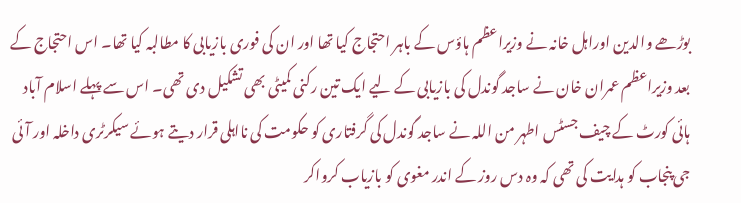بوڑھے والدین اوراہل خانہ نے وزیراعظم ہاؤس کے باہر احتجاج کیا تھا اور ان کی فوری بازیابی کا مطالبہ کیا تھا۔ اس احتجاج کے بعد وزیراعظم عمران خان نے ساجد گوندل کی بازیابی کے لیے ایک تین رکنی کمیٹی بھی تشکیل دی تھی۔ اس سے پہلے اسلام آباد ہائی کورٹ کے چیف جسٹس اطہر من اللہ نے ساجد گوندل کی گرفتاری کو حکومت کی نااہلی قرار دیتے ہوئے سیکرٹری داخلہ اور آئی جی پنجاب کو ہدایت کی تھی کہ وہ دس روز کے اندر مغوی کو بازیاب کرواکر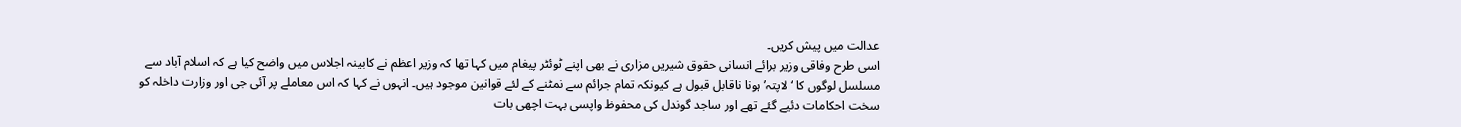عدالت میں پیش کریں۔
اسی طرح وفاقی وزیر برائے انسانی حقوق شیریں مزاری نے بھی اپنے ٹوئٹر پیغام میں کہا تھا کہ وزیر اعظم نے کابینہ اجلاس میں واضح کیا ہے کہ اسلام آباد سے مسلسل لوگوں کا ‘لاپتہ’ ہونا ناقابل قبول ہے کیونکہ تمام جرائم سے نمٹنے کے لئے قوانین موجود ہیں۔ انہوں نے کہا کہ اس معاملے پر آئی جی اور وزارت داخلہ کو سخت احکامات دئیے گئے تھے اور ساجد گوندل کی محفوظ واپسی بہت اچھی بات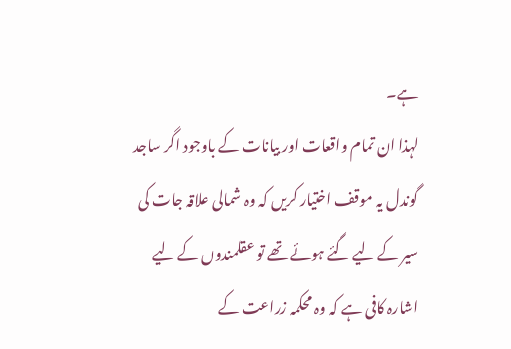ہے۔
لہذا ان تمام واقعات اور بیانات کے باوجود اگر ساجد گوندل یہ موقف اختیار کریں کہ وہ شمالی علاقہ جات کی سیر کے لیے گئے ہوئے تھے تو عقلمندوں کے لیے اشارہ کافی ہے کہ وہ محکمہ زراعت کے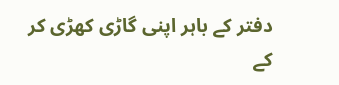دفتر کے باہر اپنی گاڑی کھڑی کر کے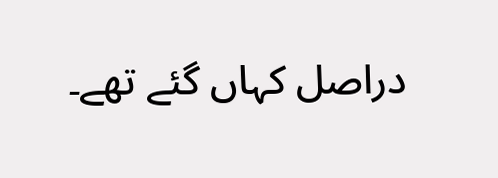دراصل کہاں گئے تھے۔